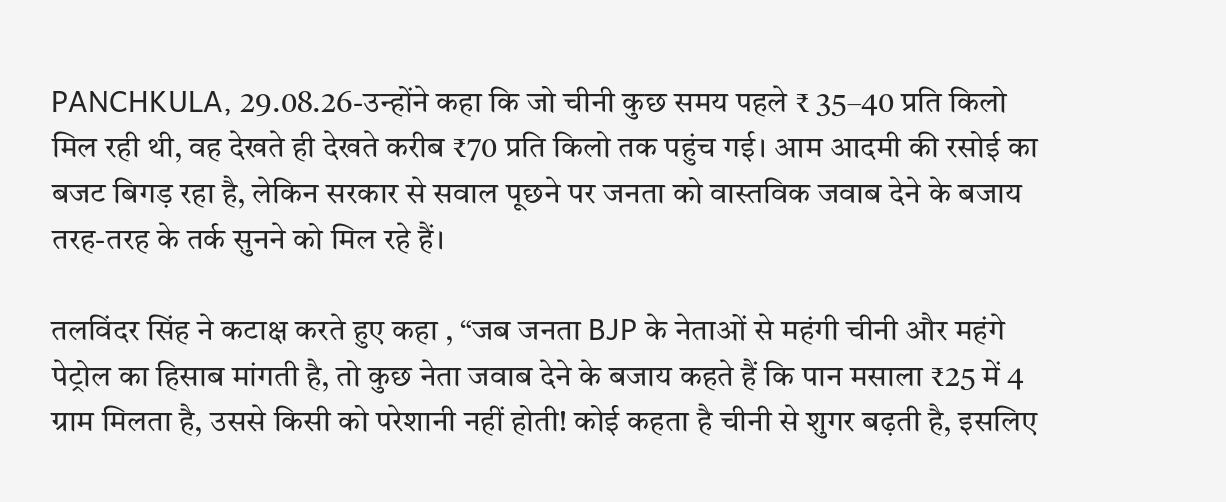PANCHKULA, 29.08.26-उन्होंने कहा कि जो चीनी कुछ समय पहले ₹ 35–40 प्रति किलो मिल रही थी, वह देखते ही देखते करीब ₹70 प्रति किलो तक पहुंच गई। आम आदमी की रसोई का बजट बिगड़ रहा है, लेकिन सरकार से सवाल पूछने पर जनता को वास्तविक जवाब देने के बजाय तरह-तरह के तर्क सुनने को मिल रहे हैं।

तलविंदर सिंह ने कटाक्ष करते हुए कहा , “जब जनता BJP के नेताओं से महंगी चीनी और महंगे पेट्रोल का हिसाब मांगती है, तो कुछ नेता जवाब देने के बजाय कहते हैं कि पान मसाला ₹25 में 4 ग्राम मिलता है, उससे किसी को परेशानी नहीं होती! कोई कहता है चीनी से शुगर बढ़ती है, इसलिए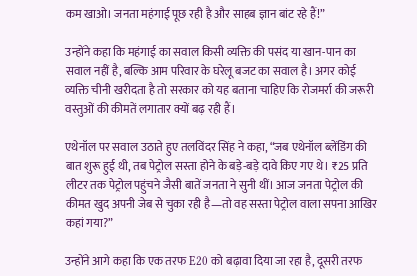कम खाओ। जनता महंगाई पूछ रही है और साहब ज्ञान बांट रहे हैं!”

उन्होंने कहा कि महंगाई का सवाल किसी व्यक्ति की पसंद या खान-पान का सवाल नहीं है, बल्कि आम परिवार के घरेलू बजट का सवाल है। अगर कोई व्यक्ति चीनी खरीदता है तो सरकार को यह बताना चाहिए कि रोजमर्रा की जरूरी वस्तुओं की कीमतें लगातार क्यों बढ़ रही हैं।

एथेनॉल पर सवाल उठाते हुए तलविंदर सिंह ने कहा, “जब एथेनॉल ब्लेंडिंग की बात शुरू हुई थी, तब पेट्रोल सस्ता होने के बड़े-बड़े दावे किए गए थे। ₹25 प्रति लीटर तक पेट्रोल पहुंचने जैसी बातें जनता ने सुनी थीं। आज जनता पेट्रोल की कीमत खुद अपनी जेब से चुका रही है—तो वह सस्ता पेट्रोल वाला सपना आखिर कहां गया?”

उन्होंने आगे कहा कि एक तरफ E20 को बढ़ावा दिया जा रहा है, दूसरी तरफ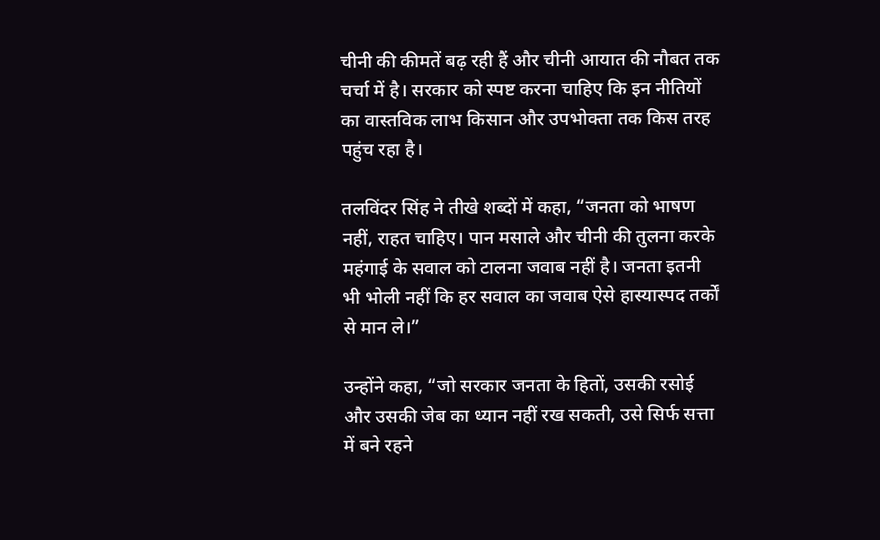चीनी की कीमतें बढ़ रही हैं और चीनी आयात की नौबत तक चर्चा में है। सरकार को स्पष्ट करना चाहिए कि इन नीतियों का वास्तविक लाभ किसान और उपभोक्ता तक किस तरह पहुंच रहा है।

तलविंदर सिंह ने तीखे शब्दों में कहा, “जनता को भाषण नहीं, राहत चाहिए। पान मसाले और चीनी की तुलना करके महंगाई के सवाल को टालना जवाब नहीं है। जनता इतनी भी भोली नहीं कि हर सवाल का जवाब ऐसे हास्यास्पद तर्कों से मान ले।”

उन्होंने कहा, “जो सरकार जनता के हितों, उसकी रसोई और उसकी जेब का ध्यान नहीं रख सकती, उसे सिर्फ सत्ता में बने रहने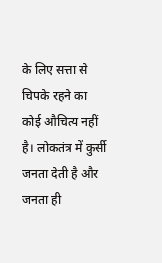के लिए सत्ता से चिपके रहने का कोई औचित्य नहीं है। लोकतंत्र में कुर्सी जनता देती है और जनता ही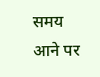समय आने पर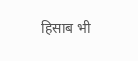हिसाब भी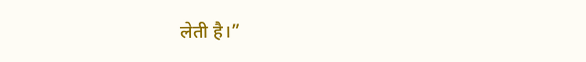लेती है।”